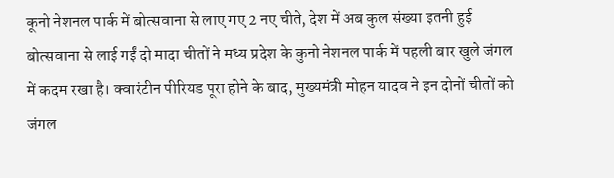कूनो नेशनल पार्क में बोत्सवाना से लाए गए 2 नए चीते, देश में अब कुल संख्या इतनी हुई
बोत्सवाना से लाई गईं दो मादा चीतों ने मध्य प्रदेश के कुनो नेशनल पार्क में पहली बार खुले जंगल में कदम रखा है। क्वारंटीन पीरियड पूरा होने के बाद, मुख्यमंत्री मोहन यादव ने इन दोनों चीतों को जंगल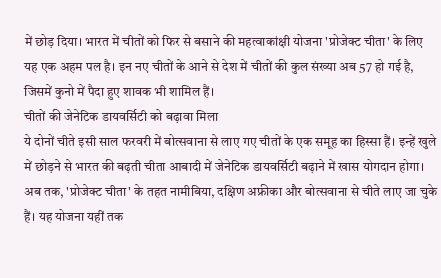में छोड़ दिया। भारत में चीतों को फिर से बसाने की महत्वाकांक्षी योजना 'प्रोजेक्ट चीता' के लिए यह एक अहम पल है। इन नए चीतों के आने से देश में चीतों की कुल संख्या अब 57 हो गई है, जिसमें कुनो में पैदा हुए शावक भी शामिल हैं।
चीतों की जेनेटिक डायवर्सिटी को बढ़ावा मिला
ये दोनों चीते इसी साल फरवरी में बोत्सवाना से लाए गए चीतों के एक समूह का हिस्सा हैं। इन्हें खुले में छोड़ने से भारत की बढ़ती चीता आबादी में जेनेटिक डायवर्सिटी बढ़ाने में खास योगदान होगा। अब तक, 'प्रोजेक्ट चीता' के तहत नामीबिया, दक्षिण अफ्रीका और बोत्सवाना से चीते लाए जा चुके हैं। यह योजना यहीं तक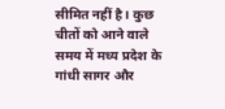सीमित नहीं है। कुछ चीतों को आने वाले समय में मध्य प्रदेश के गांधी सागर और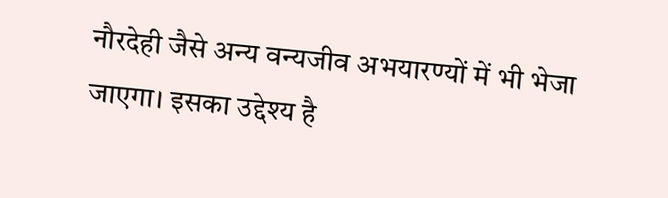नौरदेही जैसे अन्य वन्यजीव अभयारण्यों में भी भेजा जाएगा। इसका उद्देश्य है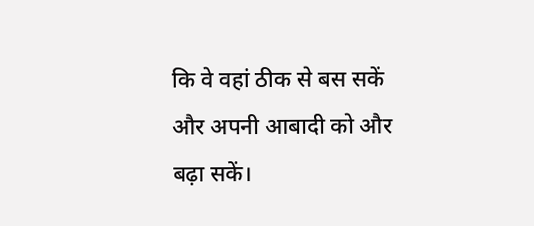कि वे वहां ठीक से बस सकें और अपनी आबादी को और बढ़ा सकें।